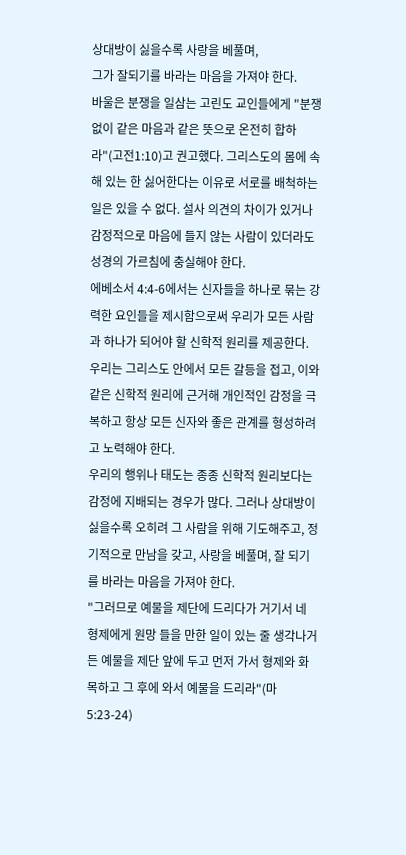상대방이 싫을수록 사랑을 베풀며,
그가 잘되기를 바라는 마음을 가져야 한다.
바울은 분쟁을 일삼는 고린도 교인들에게 "분쟁 없이 같은 마음과 같은 뜻으로 온전히 합하라"(고전1:10)고 권고했다. 그리스도의 몸에 속해 있는 한 싫어한다는 이유로 서로를 배척하는 일은 있을 수 없다. 설사 의견의 차이가 있거나 감정적으로 마음에 들지 않는 사람이 있더라도 성경의 가르침에 충실해야 한다.
에베소서 4:4-6에서는 신자들을 하나로 묶는 강력한 요인들을 제시함으로써 우리가 모든 사람과 하나가 되어야 할 신학적 원리를 제공한다.
우리는 그리스도 안에서 모든 갈등을 접고, 이와 같은 신학적 원리에 근거해 개인적인 감정을 극복하고 항상 모든 신자와 좋은 관계를 형성하려고 노력해야 한다.
우리의 행위나 태도는 종종 신학적 원리보다는 감정에 지배되는 경우가 많다. 그러나 상대방이 싫을수록 오히려 그 사람을 위해 기도해주고, 정기적으로 만남을 갖고, 사랑을 베풀며, 잘 되기를 바라는 마음을 가져야 한다.
"그러므로 예물을 제단에 드리다가 거기서 네 형제에게 원망 들을 만한 일이 있는 줄 생각나거든 예물을 제단 앞에 두고 먼저 가서 형제와 화목하고 그 후에 와서 예물을 드리라"(마5:23-24)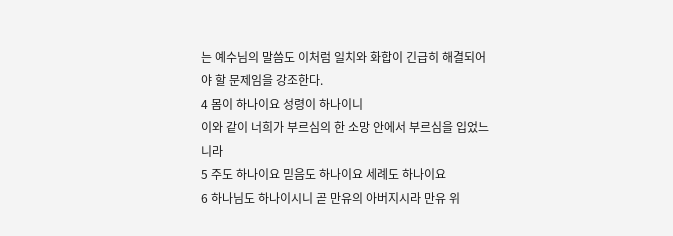는 예수님의 말씀도 이처럼 일치와 화합이 긴급히 해결되어야 할 문제임을 강조한다.
4 몸이 하나이요 성령이 하나이니
이와 같이 너희가 부르심의 한 소망 안에서 부르심을 입었느니라
5 주도 하나이요 믿음도 하나이요 세례도 하나이요
6 하나님도 하나이시니 곧 만유의 아버지시라 만유 위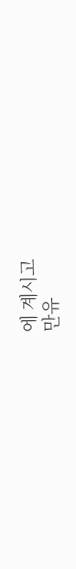에 계시고
만유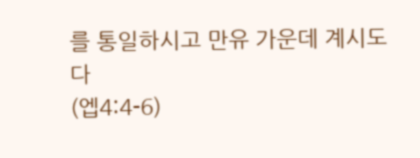를 통일하시고 만유 가운데 계시도다
(엡4:4-6)